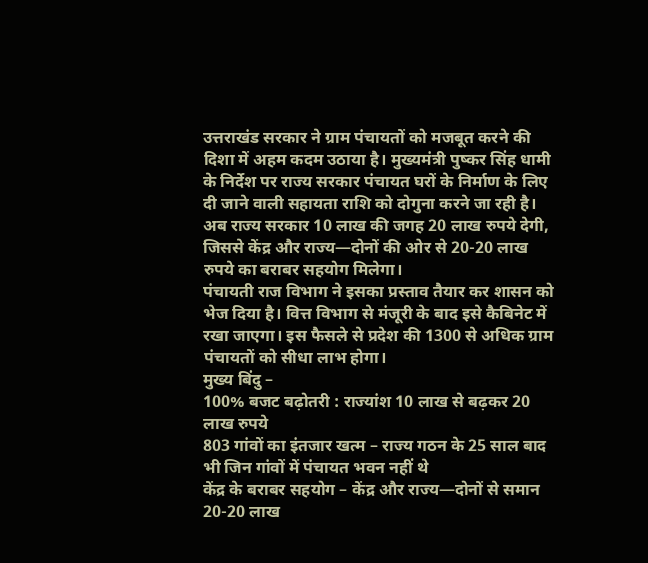उत्तराखंड सरकार ने ग्राम पंचायतों को मजबूत करने की दिशा में अहम कदम उठाया है। मुख्यमंत्री पुष्कर सिंह धामी के निर्देश पर राज्य सरकार पंचायत घरों के निर्माण के लिए दी जाने वाली सहायता राशि को दोगुना करने जा रही है। अब राज्य सरकार 10 लाख की जगह 20 लाख रुपये देगी, जिससे केंद्र और राज्य—दोनों की ओर से 20-20 लाख रुपये का बराबर सहयोग मिलेगा।
पंचायती राज विभाग ने इसका प्रस्ताव तैयार कर शासन को भेज दिया है। वित्त विभाग से मंजूरी के बाद इसे कैबिनेट में रखा जाएगा। इस फैसले से प्रदेश की 1300 से अधिक ग्राम पंचायतों को सीधा लाभ होगा।
मुख्य बिंदु –
100% बजट बढ़ोतरी : राज्यांश 10 लाख से बढ़कर 20 लाख रुपये
803 गांवों का इंतजार खत्म – राज्य गठन के 25 साल बाद भी जिन गांवों में पंचायत भवन नहीं थे
केंद्र के बराबर सहयोग – केंद्र और राज्य—दोनों से समान 20-20 लाख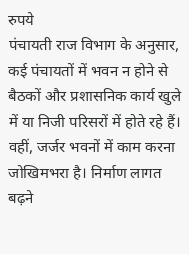रुपये
पंचायती राज विभाग के अनुसार, कई पंचायतों में भवन न होने से बैठकों और प्रशासनिक कार्य खुले में या निजी परिसरों में होते रहे हैं। वहीं, जर्जर भवनों में काम करना जोखिमभरा है। निर्माण लागत बढ़ने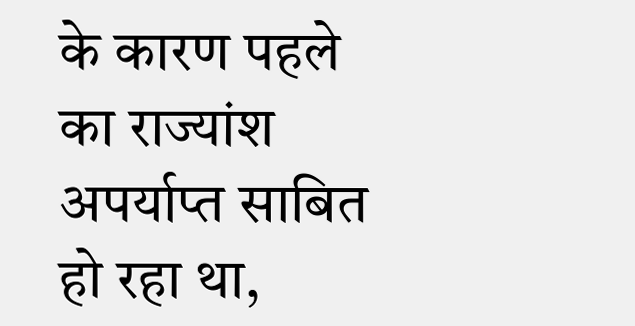के कारण पहले का राज्यांश अपर्याप्त साबित हो रहा था,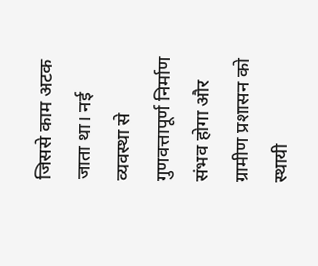जिससे काम अटक जाता था। नई व्यवस्था से गुणवत्तापूर्ण निर्माण संभव होगा और ग्रामीण प्रशासन को स्थायी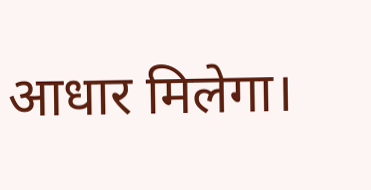आधार मिलेगा।